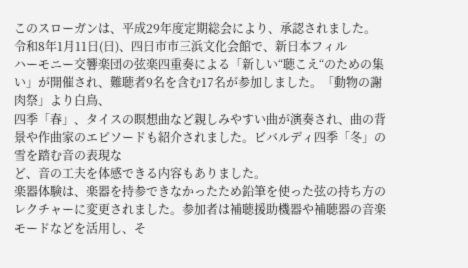このスローガンは、平成29年度定期総会により、承認されました。
令和8年1月11日(日)、四日市市三浜文化会館で、新日本フィル
ハーモニー交響楽団の弦楽四重奏による「新しい“聴こえ“のための集い」が開催され、難聴者9名を含む17名が参加しました。「動物の謝肉祭」より白鳥、
四季「春」、タイスの瞑想曲など親しみやすい曲が演奏され、曲の背景や作曲家のエピソードも紹介されました。ビバルディ四季「冬」の雪を踏む音の表現な
ど、音の工夫を体感できる内容もありました。
楽器体験は、楽器を持参できなかったため鉛筆を使った弦の持ち方のレクチャーに変更されました。参加者は補聴援助機器や補聴器の音楽モードなどを活用し、そ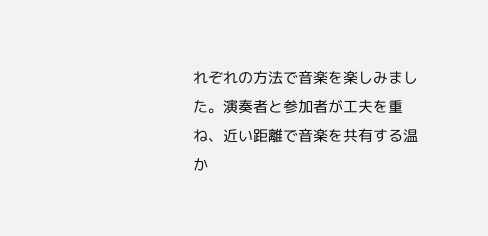れぞれの方法で音楽を楽しみました。演奏者と参加者が工夫を重ね、近い距離で音楽を共有する温か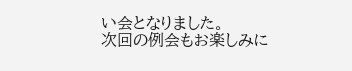い会となりました。
次回の例会もお楽しみに